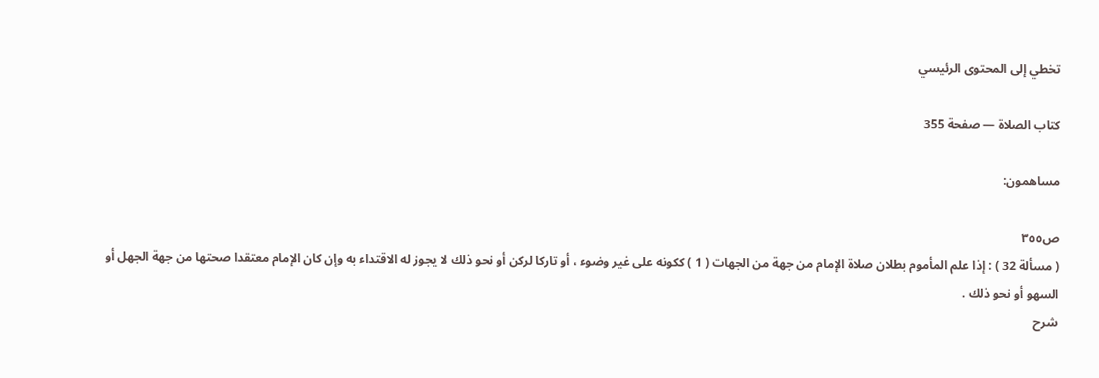تخطي إلى المحتوى الرئيسي

كتاب الصلاة — صفحة 355

مساهمون:

ص٣٥٥
( مسألة 32 ) : إذا علم المأموم بطلان صلاة الإمام من جهة من الجهات ( 1 ) ككونه على غير وضوء ، أو تاركا لركن أو نحو ذلك لا يجوز له الاقتداء به وإن كان الإمام معتقدا صحتها من جهة الجهل أو السهو أو نحو ذلك .
شرح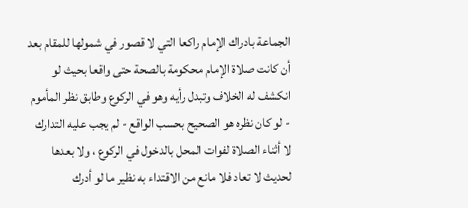الجماعة بادراك الإمام راكعا التي لا قصور في شمولها للمقام بعد أن كانت صلاة الإمام محكومة بالصحة حتى واقعا بحيث لو انكشف له الخلاف وتبدل رأيه وهو في الركوع وطابق نظر المأموم - لو كان نظره هو الصحيح بحسب الواقع - لم يجب عليه التدارك لا أثناء الصلاة لفوات المحل بالدخول في الركوع ، ولا بعدها لحديث لا تعاد فلا مانع من الاقتداء به نظير ما لو أدرك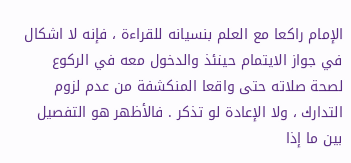الإمام راكعا مع العلم بنسيانه للقراءة ، فإنه لا اشكال في جواز الايتمام حينئذ والدخول معه في الركوع لصحة صلاته حتى واقعا المنكشفة من عدم لزوم التدارك ، ولا الإعادة لو تذكر . فالأظهر هو التفصيل بين ما إذا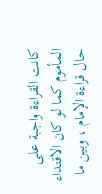كانت القراءة واجبة على المأموم كما لو كان الاقتداء حال قراءة الإمام ، وبين ما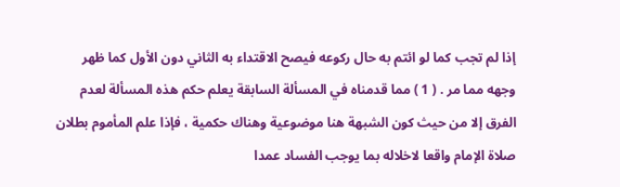إذا لم تجب كما لو ائتم به حال ركوعه فيصح الاقتداء به الثاني دون الأول كما ظهر وجهه مما مر . ( 1 ) مما قدمناه في المسألة السابقة يعلم حكم هذه المسألة لعدم الفرق إلا من حيث كون الشبهة هنا موضوعية وهناك حكمية ، فإذا علم المأموم بطلان صلاة الإمام واقعا لاخلاله بما يوجب الفساد عمدا